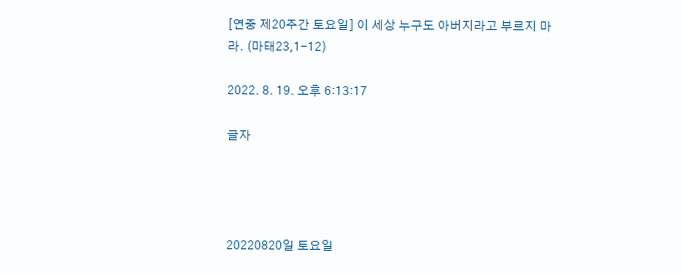[연중 제20주간 토요일] 이 세상 누구도 아버지라고 부르지 마라. (마태23,1-12)

2022. 8. 19. 오후 6:13:17

글자




20220820일 토요일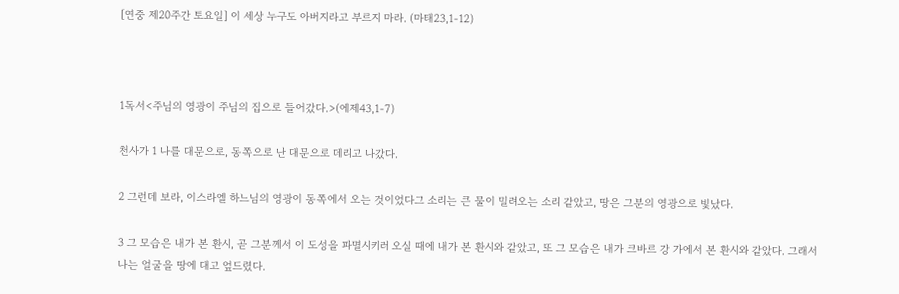[연중 제20주간 토요일] 이 세상 누구도 아버지라고 부르지 마라. (마태23,1-12)



1독서<주님의 영광이 주님의 집으로 들어갔다.>(에제43,1-7)

천사가 1 나를 대문으로, 동쪽으로 난 대문으로 데리고 나갔다.

2 그런데 보라, 이스라엘 하느님의 영광이 동쪽에서 오는 것이었다그 소리는 큰 물이 밀려오는 소리 같았고, 땅은 그분의 영광으로 빛났다.

3 그 모습은 내가 본 환시, 곧 그분께서 이 도성을 파멸시키러 오실 때에 내가 본 환시와 같았고, 또 그 모습은 내가 크바르 강 가에서 본 환시와 같았다. 그래서 나는 얼굴을 땅에 대고 엎드렸다.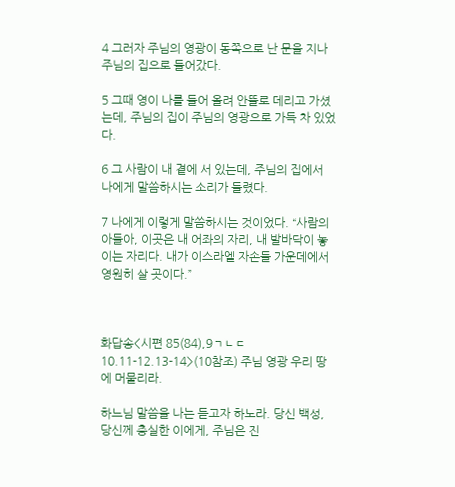4 그러자 주님의 영광이 동쪽으로 난 문을 지나 주님의 집으로 들어갔다.

5 그때 영이 나를 들어 올려 안뜰로 데리고 가셨는데, 주님의 집이 주님의 영광으로 가득 차 있었다.

6 그 사람이 내 곁에 서 있는데, 주님의 집에서 나에게 말씀하시는 소리가 들렸다.

7 나에게 이렇게 말씀하시는 것이었다. “사람의 아들아, 이곳은 내 어좌의 자리, 내 발바닥이 놓이는 자리다. 내가 이스라엘 자손들 가운데에서 영원히 살 곳이다.”



화답송<시편 85(84),9ㄱㄴㄷ10.11-12.13-14>(10참조) 주님 영광 우리 땅에 머물리라.

하느님 말씀을 나는 듣고자 하노라. 당신 백성, 당신께 충실한 이에게, 주님은 진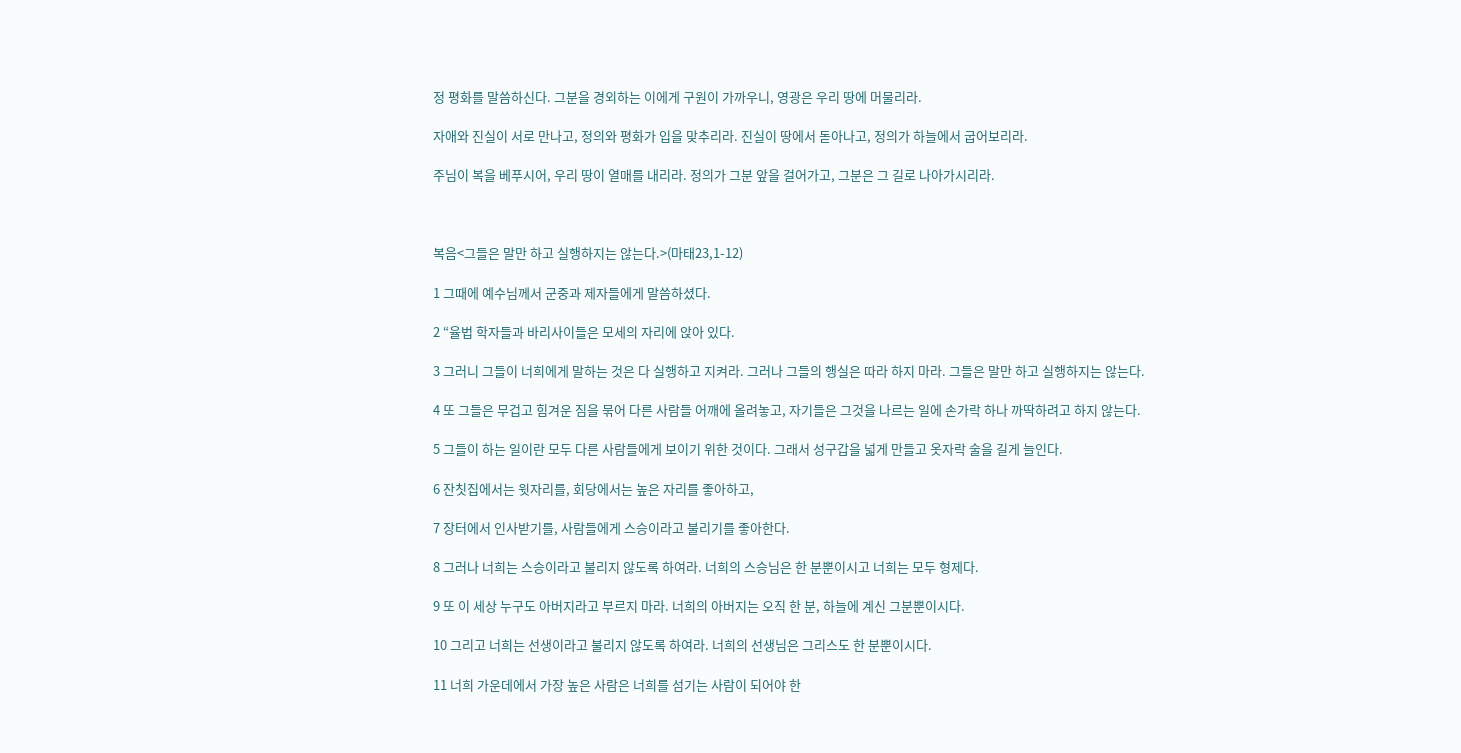정 평화를 말씀하신다. 그분을 경외하는 이에게 구원이 가까우니, 영광은 우리 땅에 머물리라.

자애와 진실이 서로 만나고, 정의와 평화가 입을 맞추리라. 진실이 땅에서 돋아나고, 정의가 하늘에서 굽어보리라.

주님이 복을 베푸시어, 우리 땅이 열매를 내리라. 정의가 그분 앞을 걸어가고, 그분은 그 길로 나아가시리라.



복음<그들은 말만 하고 실행하지는 않는다.>(마태23,1-12)

1 그때에 예수님께서 군중과 제자들에게 말씀하셨다.

2 “율법 학자들과 바리사이들은 모세의 자리에 앉아 있다.

3 그러니 그들이 너희에게 말하는 것은 다 실행하고 지켜라. 그러나 그들의 행실은 따라 하지 마라. 그들은 말만 하고 실행하지는 않는다.

4 또 그들은 무겁고 힘겨운 짐을 묶어 다른 사람들 어깨에 올려놓고, 자기들은 그것을 나르는 일에 손가락 하나 까딱하려고 하지 않는다.

5 그들이 하는 일이란 모두 다른 사람들에게 보이기 위한 것이다. 그래서 성구갑을 넓게 만들고 옷자락 술을 길게 늘인다.

6 잔칫집에서는 윗자리를, 회당에서는 높은 자리를 좋아하고,

7 장터에서 인사받기를, 사람들에게 스승이라고 불리기를 좋아한다.

8 그러나 너희는 스승이라고 불리지 않도록 하여라. 너희의 스승님은 한 분뿐이시고 너희는 모두 형제다.

9 또 이 세상 누구도 아버지라고 부르지 마라. 너희의 아버지는 오직 한 분, 하늘에 계신 그분뿐이시다.

10 그리고 너희는 선생이라고 불리지 않도록 하여라. 너희의 선생님은 그리스도 한 분뿐이시다.

11 너희 가운데에서 가장 높은 사람은 너희를 섬기는 사람이 되어야 한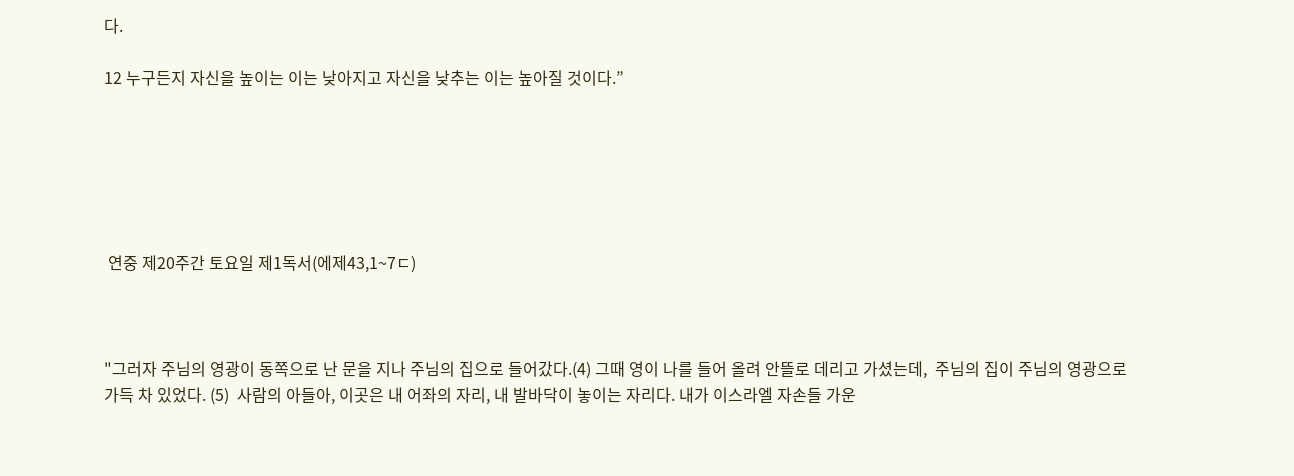다.

12 누구든지 자신을 높이는 이는 낮아지고 자신을 낮추는 이는 높아질 것이다.”






 연중 제20주간 토요일 제1독서(에제43,1~7ㄷ)



"그러자 주님의 영광이 동쪽으로 난 문을 지나 주님의 집으로 들어갔다.(4) 그때 영이 나를 들어 올려 안뜰로 데리고 가셨는데,  주님의 집이 주님의 영광으로 가득 차 있었다. (5)  사람의 아들아, 이곳은 내 어좌의 자리, 내 발바닥이 놓이는 자리다. 내가 이스라엘 자손들 가운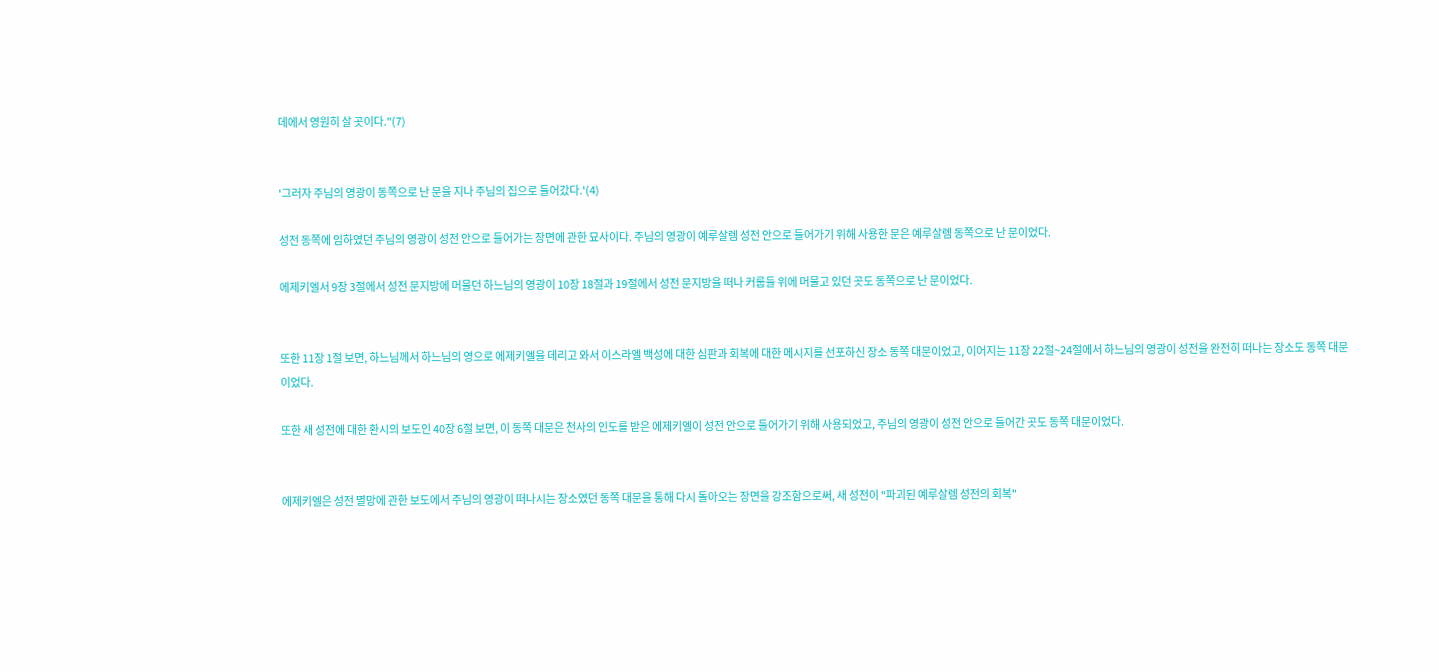데에서 영원히 살 곳이다."(7)


'그러자 주님의 영광이 동쪽으로 난 문을 지나 주님의 집으로 들어갔다.'(4)

성전 동쪽에 임하였던 주님의 영광이 성전 안으로 들어가는 장면에 관한 묘사이다. 주님의 영광이 예루살렘 성전 안으로 들어가기 위해 사용한 문은 예루살렘 동쪽으로 난 문이었다.

에제키엘서 9장 3절에서 성전 문지방에 머물던 하느님의 영광이 10장 18절과 19절에서 성전 문지방을 떠나 커룹들 위에 머물고 있던 곳도 동쪽으로 난 문이었다.


또한 11장 1절 보면, 하느님께서 하느님의 영으로 에제키엘을 데리고 와서 이스라엘 백성에 대한 심판과 회복에 대한 메시지를 선포하신 장소 동쪽 대문이었고, 이어지는 11장 22절~24절에서 하느님의 영광이 성전을 완전히 떠나는 장소도 동쪽 대문이었다.

또한 새 성전에 대한 환시의 보도인 40장 6절 보면, 이 동쪽 대문은 천사의 인도를 받은 에제키엘이 성전 안으로 들어가기 위해 사용되었고, 주님의 영광이 성전 안으로 들어간 곳도 동쪽 대문이었다.


에제키엘은 성전 멸망에 관한 보도에서 주님의 영광이 떠나시는 장소였던 동쪽 대문을 통해 다시 돌아오는 장면을 강조함으로써, 새 성전이 "파괴된 예루살렘 성전의 회복"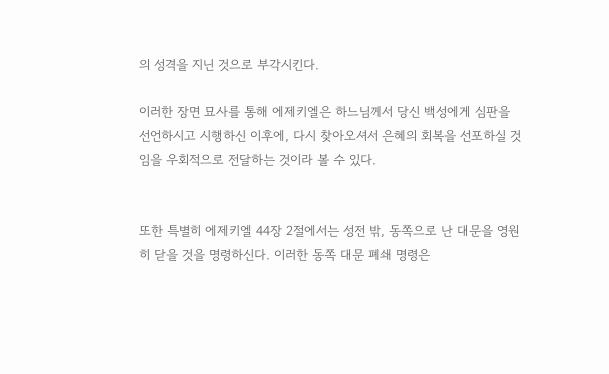의 성격을 지닌 것으로 부각시킨다.

이러한 장면 묘사를 통해 에제키엘은 하느님께서 당신 백성에게 심판을 선언하시고 시행하신 이후에, 다시 찾아오셔서 은혜의 회복을 선포하실 것임을 우회적으로 전달하는 것이라 볼 수 있다.


또한 특별히 에제키엘 44장 2절에서는 성전 밖, 동쪽으로 난 대문을 영원히 닫을 것을 명령하신다. 이러한 동쪽 대문 폐쇄 명령은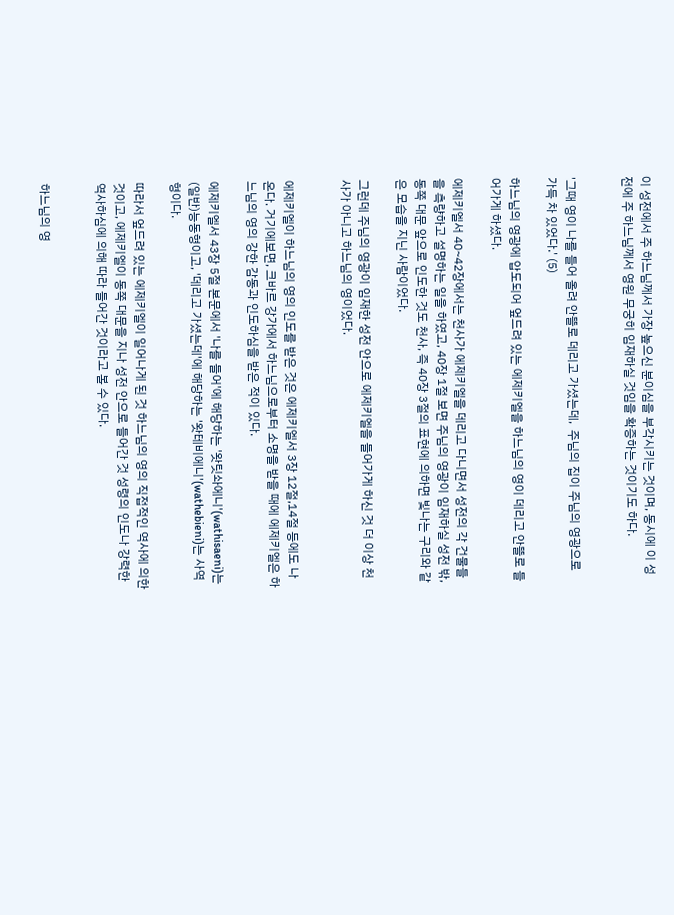이 성전에서 주 하느님께서 가장 높으신 분이심을 부각시키는 것이며, 동시에 이 성전에 주 하느님께서 영원 무궁히 임재하실 것임을 확증하는 것이기도 하다.


'그때 영이 나를 들어 올려 안뜰로 데리고 가셨는데,  주님의 집이 주님의 영광으로 가득 차 있었다.' (5)

하느님의 영광에 압도되어 엎드려 있는 에제키엘을 하느님의 영이 데리고 안뜰로 들어가게 하셨다.

에제키엘서 40~42장에서는 천사가 에제키엘을 데리고 다니면서 성전의 각 건물들을 측량하고 설명하는 일을 하였고, 40장 1절 보면 주님의 영광이 임재하실 성전 밖, 동쪽 대문 앞으로 인도한 것도 천사, 즉 40장 3절의 표현에 의하면 빛나는 구리와 같은 모습을 지닌 사람이었다.

그런데 주님의 영광이 임재한 성전 안으로 에제키엘을 들어가게 하신 것 더 이상 천사가 아니고 하느님의 영이었다.


에제키엘이 하느님의 영의 인도를 받은 것은 에제키엘서 3장 12절,14절 등에도 나온다. 거기에보면, 크바르 강가에서 하느님으로부터 소명을 받을 때에 에제키엘은 하느님의 영의 강한 감동과 인도하심을 받은 적이 있다.

에제키엘서 43장 5절 본문에서 '나를 들어'에 해당하는 '왓팃솨에니'(wathisaeni)는 (일반)능동형이고, '데리고 가셨는데'에 해당하는 '왓테비에니'(wathebieni)는 사역형이다.

따라서 엎드려 있는 에제키엘이 일어나게 된 것 하느님의 영의 직접적인 역사에 의한 것이고, 에제키엘이 동쪽 대문을 지나 성전 안으로 들어간 것 성령의 인도나 강력한 역사하심에 의해 따라 들어간 것이라고 볼 수 있다.


하느님의 영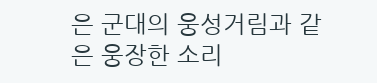은 군대의 웅성거림과 같은 웅장한 소리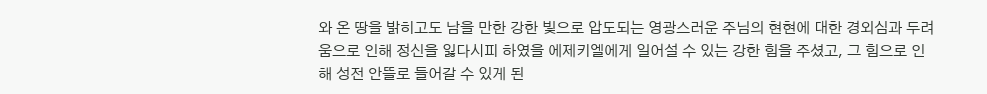와 온 땅을 밝히고도 남을 만한 강한 빛으로 압도되는 영광스러운 주님의 현현에 대한 경외심과 두려움으로 인해 정신을 잃다시피 하였을 에제키엘에게 일어설 수 있는 강한 힘을 주셨고, 그 힘으로 인해 성전 안뜰로 들어갈 수 있게 된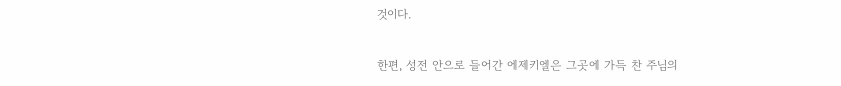것이다.

한편, 성전 안으로 들어간 에제키엘은 그곳에 가득 찬 주님의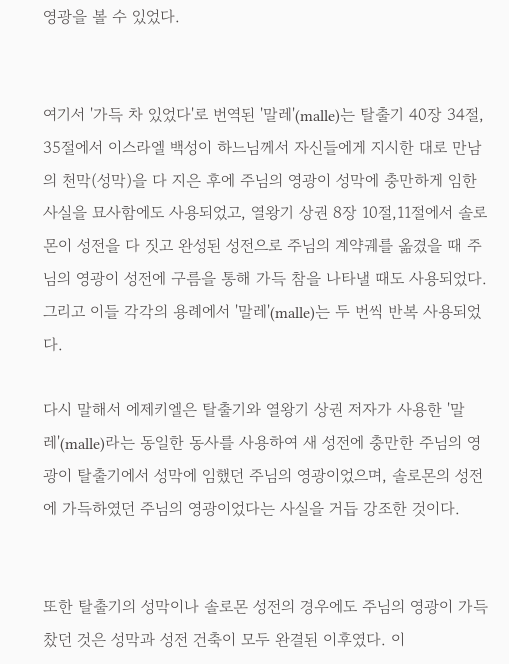영광을 볼 수 있었다.


여기서 '가득 차 있었다'로 번역된 '말레'(malle)는 탈출기 40장 34절, 35절에서 이스라엘 백성이 하느님께서 자신들에게 지시한 대로 만남의 천막(성막)을 다 지은 후에 주님의 영광이 성막에 충만하게 임한 사실을 묘사함에도 사용되었고, 열왕기 상권 8장 10절,11절에서 솔로몬이 성전을 다 짓고 완성된 성전으로 주님의 계약궤를 옮겼을 때 주님의 영광이 성전에 구름을 통해 가득 참을 나타낼 때도 사용되었다. 그리고 이들 각각의 용례에서 '말레'(malle)는 두 번씩 반복 사용되었다.

다시 말해서 에제키엘은 탈출기와 열왕기 상권 저자가 사용한 '말레'(malle)라는 동일한 동사를 사용하여 새 성전에 충만한 주님의 영광이 탈출기에서 성막에 임했던 주님의 영광이었으며, 솔로몬의 성전에 가득하였던 주님의 영광이었다는 사실을 거듭 강조한 것이다.


또한 탈출기의 성막이나 솔로몬 성전의 경우에도 주님의 영광이 가득찼던 것은 성막과 성전 건축이 모두 완결된 이후였다. 이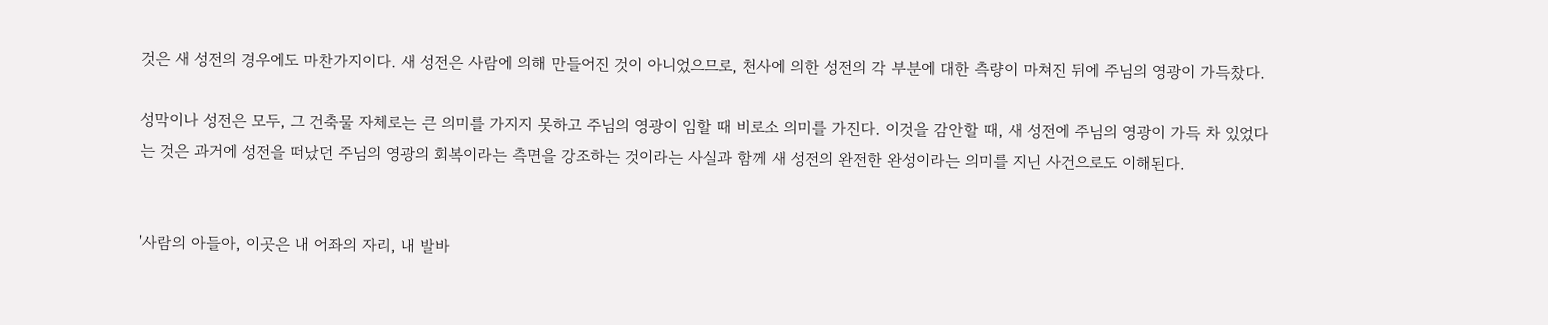것은 새 성전의 경우에도 마찬가지이다. 새 성전은 사람에 의해 만들어진 것이 아니었으므로, 천사에 의한 성전의 각 부분에 대한 측량이 마쳐진 뒤에 주님의 영광이 가득찼다.

성막이나 성전은 모두, 그 건축물 자체로는 큰 의미를 가지지 못하고 주님의 영광이 임할 때 비로소 의미를 가진다. 이것을 감안할 때, 새 성전에 주님의 영광이 가득 차 있었다는 것은 과거에 성전을 떠났던 주님의 영광의 회복이라는 측면을 강조하는 것이라는 사실과 함께 새 성전의 완전한 완성이라는 의미를 지닌 사건으로도 이해된다.


'사람의 아들아, 이곳은 내 어좌의 자리, 내 발바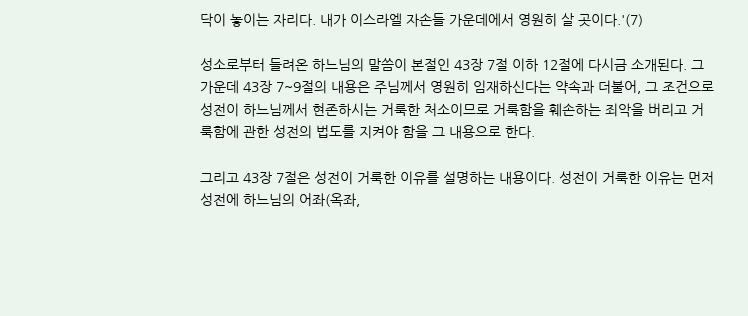닥이 놓이는 자리다. 내가 이스라엘 자손들 가운데에서 영원히 살 곳이다.'(7)

성소로부터 들려온 하느님의 말씀이 본절인 43장 7절 이하 12절에 다시금 소개된다. 그 가운데 43장 7~9절의 내용은 주님께서 영원히 임재하신다는 약속과 더불어, 그 조건으로 성전이 하느님께서 현존하시는 거룩한 처소이므로 거룩함을 훼손하는 죄악을 버리고 거룩함에 관한 성전의 법도를 지켜야 함을 그 내용으로 한다.

그리고 43장 7절은 성전이 거룩한 이유를 설명하는 내용이다. 성전이 거룩한 이유는 먼저 성전에 하느님의 어좌(옥좌,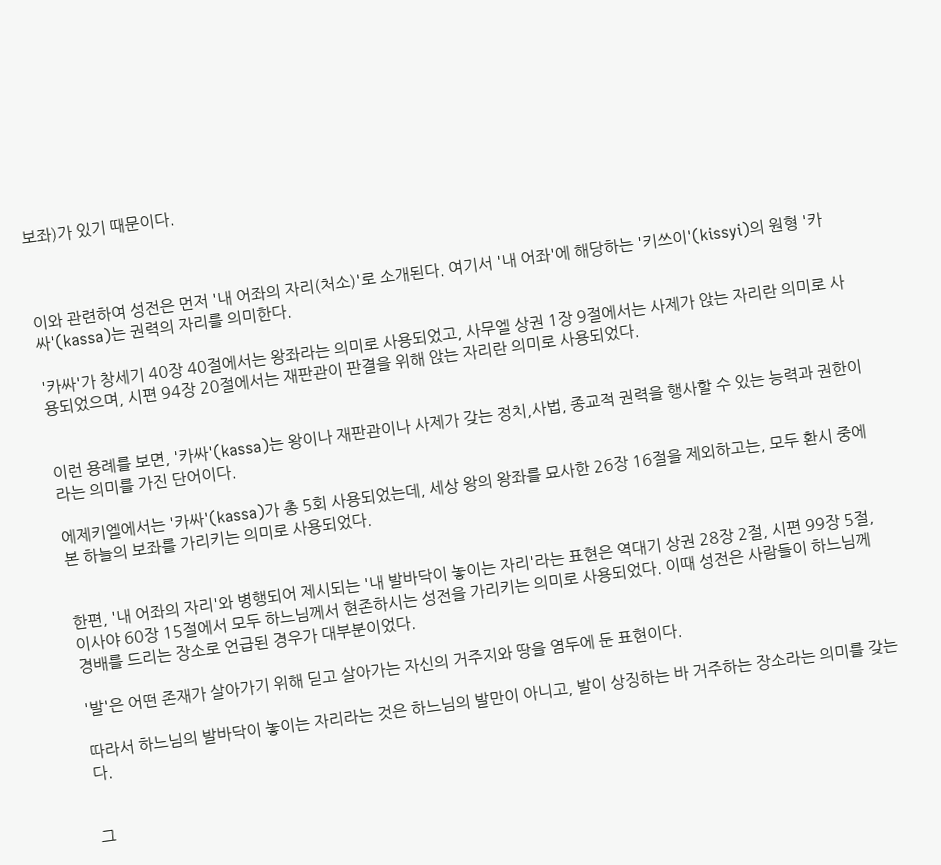보좌)가 있기 때문이다.



이와 관련하여 성전은 먼저 '내 어좌의 자리(처소)'로 소개된다. 여기서 '내 어좌'에 해당하는 '키쓰이'(kissyi)의 원형 '카싸'(kassa)는 권력의 자리를 의미한다.

'카싸'가 창세기 40장 40절에서는 왕좌라는 의미로 사용되었고, 사무엘 상권 1장 9절에서는 사제가 앉는 자리란 의미로 사용되었으며, 시편 94장 20절에서는 재판관이 판결을 위해 앉는 자리란 의미로 사용되었다.


이런 용례를 보면, '카싸'(kassa)는 왕이나 재판관이나 사제가 갖는 정치,사법, 종교적 권력을 행사할 수 있는 능력과 권한이라는 의미를 가진 단어이다.

에제키엘에서는 '카싸'(kassa)가 총 5회 사용되었는데, 세상 왕의 왕좌를 묘사한 26장 16절을 제외하고는, 모두 환시 중에 본 하늘의 보좌를 가리키는 의미로 사용되었다.


한편, '내 어좌의 자리'와 병행되어 제시되는 '내 발바닥이 놓이는 자리'라는 표현은 역대기 상권 28장 2절, 시편 99장 5절, 이사야 60장 15절에서 모두 하느님께서 현존하시는 성전을 가리키는 의미로 사용되었다. 이때 성전은 사람들이 하느님께 경배를 드리는 장소로 언급된 경우가 대부분이었다.

'발'은 어떤 존재가 살아가기 위해 딛고 살아가는 자신의 거주지와 땅을 염두에 둔 표현이다.

따라서 하느님의 발바닥이 놓이는 자리라는 것은 하느님의 발만이 아니고, 발이 상징하는 바 거주하는 장소라는 의미를 갖는다.


그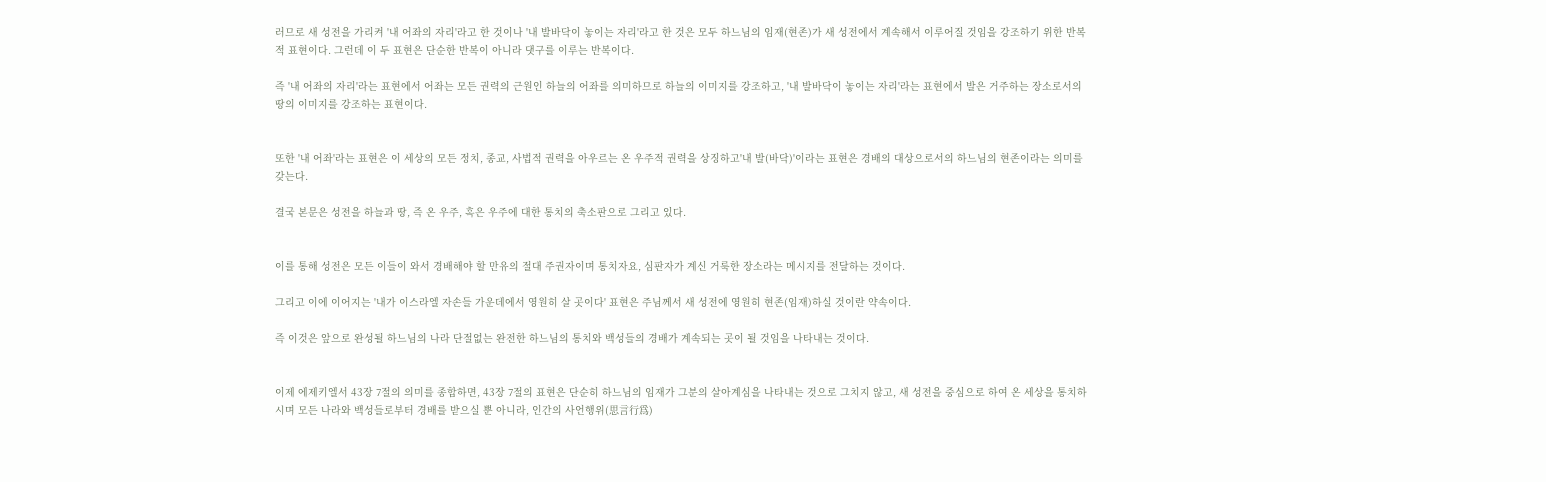러므로 새 성전을 가리켜 '내 어좌의 자리'라고 한 것이나 '내 발바닥이 놓이는 자리'라고 한 것은 모두 하느님의 임재(현존)가 새 성전에서 계속해서 이루어질 것임을 강조하기 위한 반복적 표현이다. 그런데 이 두 표현은 단순한 반복이 아니라 댓구를 이루는 반복이다.

즉 '내 어좌의 자리'라는 표현에서 어좌는 모든 권력의 근원인 하늘의 어좌를 의미하므로 하늘의 이미지를 강조하고, '내 발바닥이 놓이는 자리'라는 표현에서 발은 거주하는 장소로서의 땅의 이미지를 강조하는 표현이다.


또한 '내 어좌'라는 표현은 이 세상의 모든 정치, 종교, 사법적 권력을 아우르는 온 우주적 권력을 상징하고'내 발(바닥)'이라는 표현은 경배의 대상으로서의 하느님의 현존이라는 의미를 갖는다.

결국 본문은 성전을 하늘과 땅, 즉 온 우주, 혹은 우주에 대한 통치의 축소판으로 그리고 있다.


이를 통해 성전은 모든 이들이 와서 경배해야 할 만유의 절대 주권자이며 통치자요, 심판자가 계신 거룩한 장소라는 메시지를 전달하는 것이다.

그리고 이에 이어지는 '내가 이스라엘 자손들 가운데에서 영원히 살 곳이다' 표현은 주님께서 새 성전에 영원히 현존(임재)하실 것이란 약속이다.

즉 이것은 앞으로 완성될 하느님의 나라 단절없는 완전한 하느님의 통치와 백성들의 경배가 계속되는 곳이 될 것임을 나타내는 것이다.


이제 에제키엘서 43장 7절의 의미를 종합하면, 43장 7절의 표현은 단순히 하느님의 임재가 그분의 살아계심을 나타내는 것으로 그치지 않고, 새 성전을 중심으로 하여 온 세상을 통치하시며 모든 나라와 백성들로부터 경배를 받으실 뿐 아니라, 인간의 사언행위(思言行爲)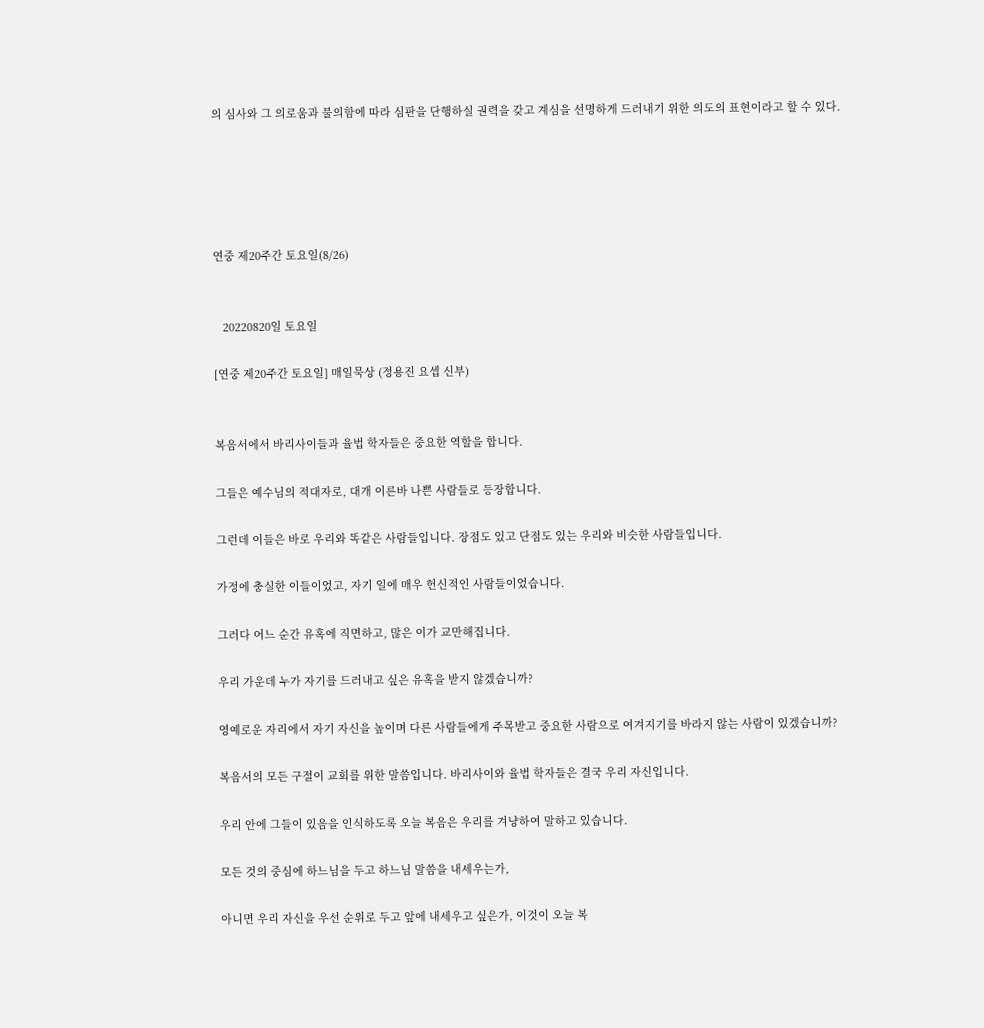의 심사와 그 의로움과 불의함에 따라 심판을 단행하실 권력을 갖고 계심을 선명하게 드러내기 위한 의도의 표현이라고 할 수 있다.





연중 제20주간 토요일(8/26)


   20220820일 토요일

[연중 제20주간 토요일] 매일묵상 (정용진 요셉 신부)


복음서에서 바리사이들과 율법 학자들은 중요한 역할을 합니다.

그들은 예수님의 적대자로, 대개 이른바 나쁜 사람들로 등장합니다.

그런데 이들은 바로 우리와 똑같은 사람들입니다. 장점도 있고 단점도 있는 우리와 비슷한 사람들입니다.

가정에 충실한 이들이었고, 자기 일에 매우 헌신적인 사람들이었습니다.

그러다 어느 순간 유혹에 직면하고, 많은 이가 교만해집니다.

우리 가운데 누가 자기를 드러내고 싶은 유혹을 받지 않겠습니까?

영예로운 자리에서 자기 자신을 높이며 다른 사람들에게 주목받고 중요한 사람으로 여겨지기를 바라지 않는 사람이 있겠습니까?

복음서의 모든 구절이 교회를 위한 말씀입니다. 바리사이와 율법 학자들은 결국 우리 자신입니다.

우리 안에 그들이 있음을 인식하도록 오늘 복음은 우리를 겨냥하여 말하고 있습니다.

모든 것의 중심에 하느님을 두고 하느님 말씀을 내세우는가,

아니면 우리 자신을 우선 순위로 두고 앞에 내세우고 싶은가, 이것이 오늘 복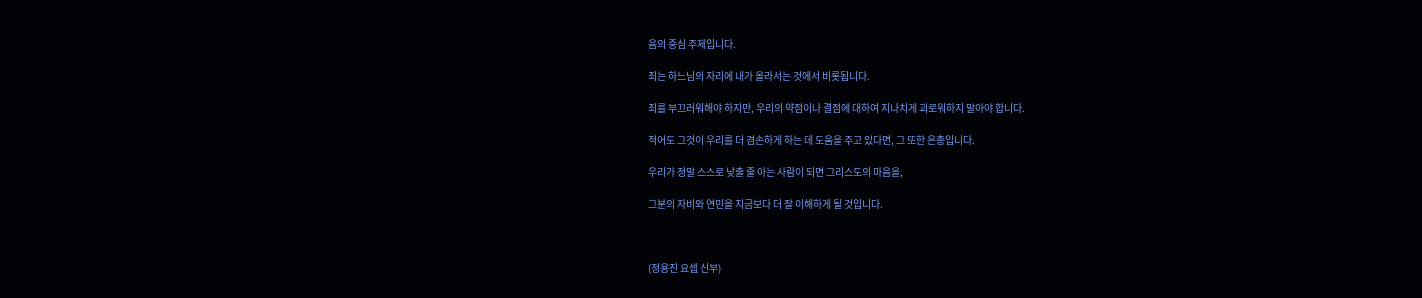음의 중심 주제입니다.

죄는 하느님의 자리에 내가 올라서는 것에서 비롯됩니다.

죄를 부끄러워해야 하지만, 우리의 약점이나 결점에 대하여 지나치게 괴로워하지 말아야 합니다.

적어도 그것이 우리를 더 겸손하게 하는 데 도움을 주고 있다면, 그 또한 은총입니다.

우리가 정말 스스로 낮출 줄 아는 사람이 되면 그리스도의 마음을,

그분의 자비와 연민을 지금보다 더 잘 이해하게 될 것입니다.



(정용진 요셉 신부)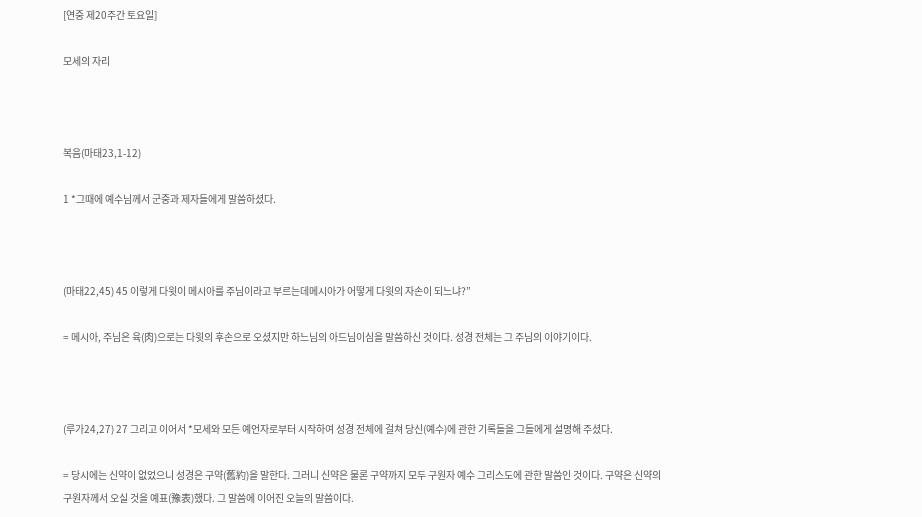[연중 제20주간 토요일]

모세의 자리



복음(마태23,1-12)

1 *그때에 예수님께서 군중과 제자들에게 말씀하셨다.



(마태22,45) 45 이렇게 다윗이 메시아를 주님이라고 부르는데메시아가 어떻게 다윗의 자손이 되느냐?”

= 메시아, 주님은 육(肉)으로는 다윗의 후손으로 오셨지만 하느님의 아드님이심을 말씀하신 것이다. 성경 전체는 그 주님의 이야기이다.



(루가24,27) 27 그리고 이어서 *모세와 모든 예언자로부터 시작하여 성경 전체에 걸쳐 당신(예수)에 관한 기록들을 그들에게 설명해 주셨다.

= 당시에는 신약이 없었으니 성경은 구약(舊約)을 말한다. 그러니 신약은 물론 구약까지 모두 구원자 예수 그리스도에 관한 말씀인 것이다. 구약은 신약의 구원자께서 오실 것을 예표(豫表)했다. 그 말씀에 이어진 오늘의 말씀이다.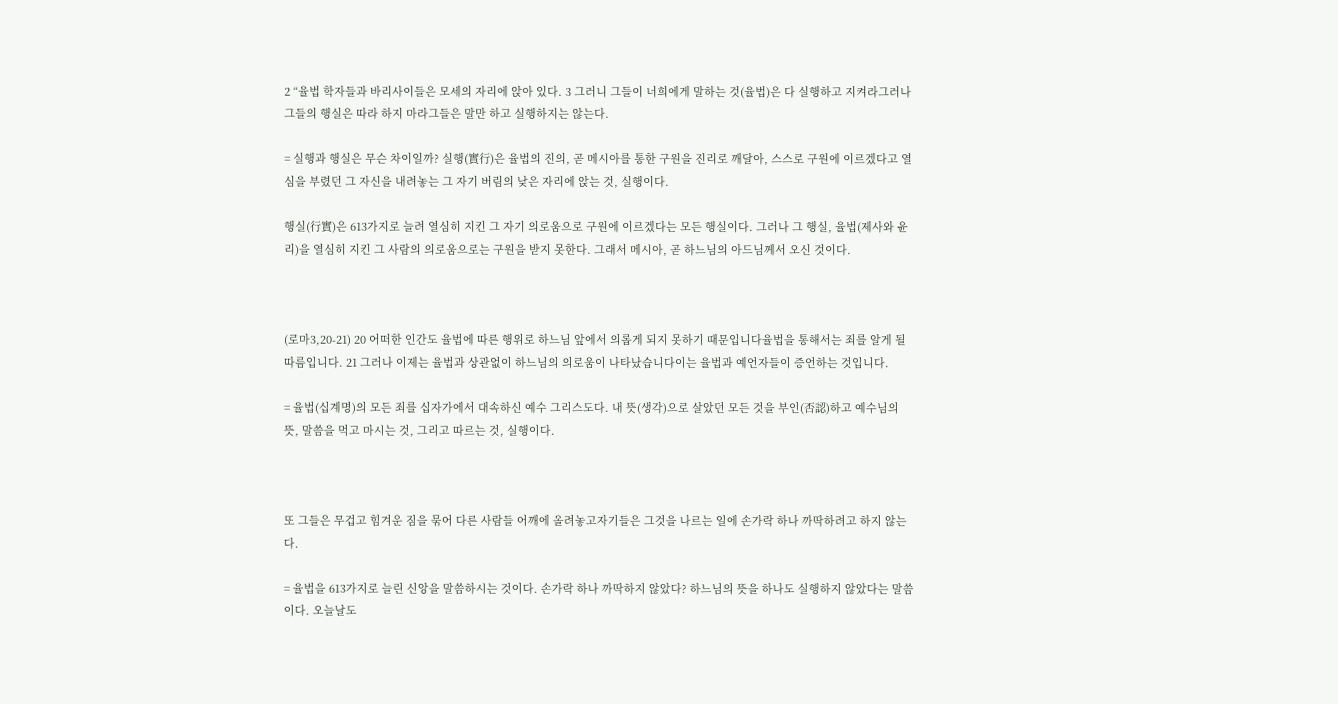2 “율법 학자들과 바리사이들은 모세의 자리에 앉아 있다. 3 그러니 그들이 너희에게 말하는 것(율법)은 다 실행하고 지켜라그러나 그들의 행실은 따라 하지 마라그들은 말만 하고 실행하지는 않는다.

= 실행과 행실은 무슨 차이일까? 실행(實行)은 율법의 진의, 곧 메시아를 통한 구원을 진리로 깨달아, 스스로 구원에 이르겠다고 열심을 부렸던 그 자신을 내려놓는 그 자기 버림의 낮은 자리에 앉는 것, 실행이다.

행실(行實)은 613가지로 늘려 열심히 지킨 그 자기 의로움으로 구원에 이르겠다는 모든 행실이다. 그러나 그 행실, 율법(제사와 윤리)을 열심히 지킨 그 사람의 의로움으로는 구원을 받지 못한다. 그래서 메시아, 곧 하느님의 아드님께서 오신 것이다.



(로마3,20-21) 20 어떠한 인간도 율법에 따른 행위로 하느님 앞에서 의롭게 되지 못하기 때문입니다율법을 통해서는 죄를 알게 될 따름입니다. 21 그러나 이제는 율법과 상관없이 하느님의 의로움이 나타났습니다이는 율법과 예언자들이 증언하는 것입니다.

= 율법(십계명)의 모든 죄를 십자가에서 대속하신 예수 그리스도다. 내 뜻(생각)으로 살았던 모든 것을 부인(否認)하고 예수님의 뜻, 말씀을 먹고 마시는 것, 그리고 따르는 것, 실행이다.



또 그들은 무겁고 힘겨운 짐을 묶어 다른 사람들 어깨에 올려놓고자기들은 그것을 나르는 일에 손가락 하나 까딱하려고 하지 않는다.

= 율법을 613가지로 늘린 신앙을 말씀하시는 것이다. 손가락 하나 까딱하지 않았다? 하느님의 뜻을 하나도 실행하지 않았다는 말씀이다. 오늘날도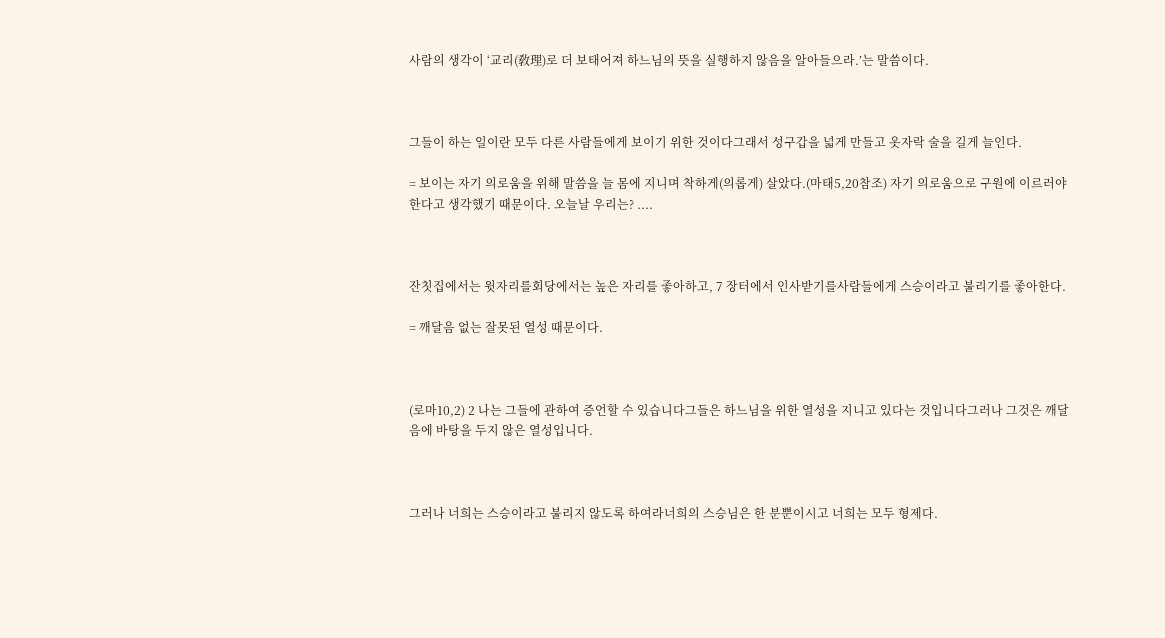사람의 생각이 ‘교리(敎理)로 더 보태어져 하느님의 뜻을 실행하지 않음을 알아들으라.’는 말씀이다.



그들이 하는 일이란 모두 다른 사람들에게 보이기 위한 것이다그래서 성구갑을 넓게 만들고 옷자락 술을 길게 늘인다.

= 보이는 자기 의로움을 위해 말씀을 늘 몸에 지니며 착하게(의롭게) 살았다.(마태5,20참조) 자기 의로움으로 구원에 이르러야 한다고 생각했기 때문이다. 오늘날 우리는? ....



잔칫집에서는 윗자리를회당에서는 높은 자리를 좋아하고, 7 장터에서 인사받기를사람들에게 스승이라고 불리기를 좋아한다.

= 깨달음 없는 잘못된 열성 때문이다.



(로마10,2) 2 나는 그들에 관하여 증언할 수 있습니다그들은 하느님을 위한 열성을 지니고 있다는 것입니다그러나 그것은 깨달음에 바탕을 두지 않은 열성입니다.



그러나 너희는 스승이라고 불리지 않도록 하여라너희의 스승님은 한 분뿐이시고 너희는 모두 형제다.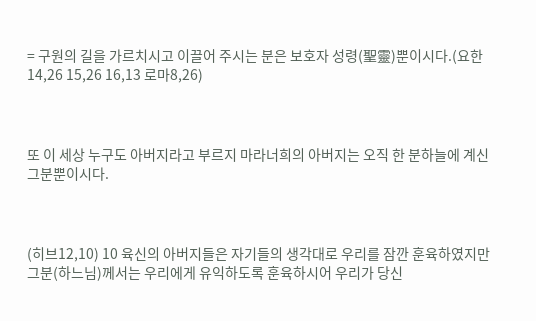= 구원의 길을 가르치시고 이끌어 주시는 분은 보호자 성령(聖靈)뿐이시다.(요한14,26 15,26 16,13 로마8,26)



또 이 세상 누구도 아버지라고 부르지 마라너희의 아버지는 오직 한 분하늘에 계신 그분뿐이시다.



(히브12,10) 10 육신의 아버지들은 자기들의 생각대로 우리를 잠깐 훈육하였지만그분(하느님)께서는 우리에게 유익하도록 훈육하시어 우리가 당신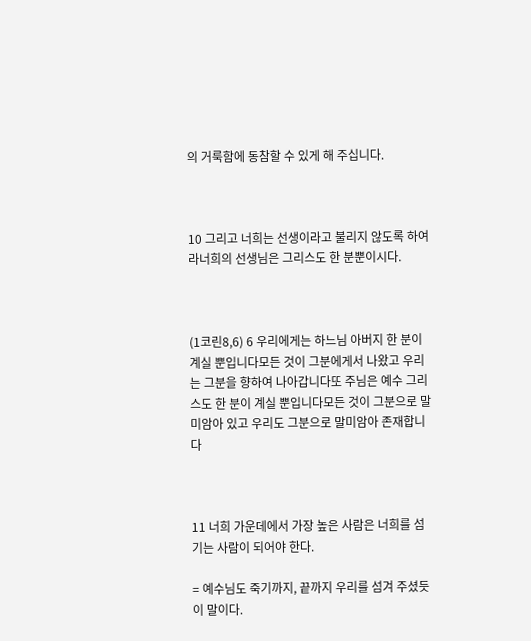의 거룩함에 동참할 수 있게 해 주십니다.



10 그리고 너희는 선생이라고 불리지 않도록 하여라너희의 선생님은 그리스도 한 분뿐이시다.



(1코린8,6) 6 우리에게는 하느님 아버지 한 분이 계실 뿐입니다모든 것이 그분에게서 나왔고 우리는 그분을 향하여 나아갑니다또 주님은 예수 그리스도 한 분이 계실 뿐입니다모든 것이 그분으로 말미암아 있고 우리도 그분으로 말미암아 존재합니다



11 너희 가운데에서 가장 높은 사람은 너희를 섬기는 사람이 되어야 한다.

= 예수님도 죽기까지, 끝까지 우리를 섬겨 주셨듯이 말이다.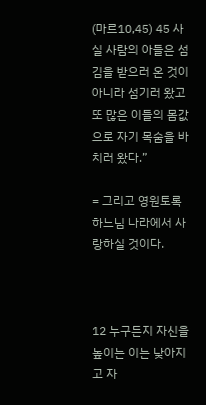(마르10,45) 45 사실 사람의 아들은 섬김을 받으러 온 것이 아니라 섬기러 왔고또 많은 이들의 몸값으로 자기 목숨을 바치러 왔다.”

= 그리고 영원토록 하느님 나라에서 사랑하실 것이다.



12 누구든지 자신을 높이는 이는 낮아지고 자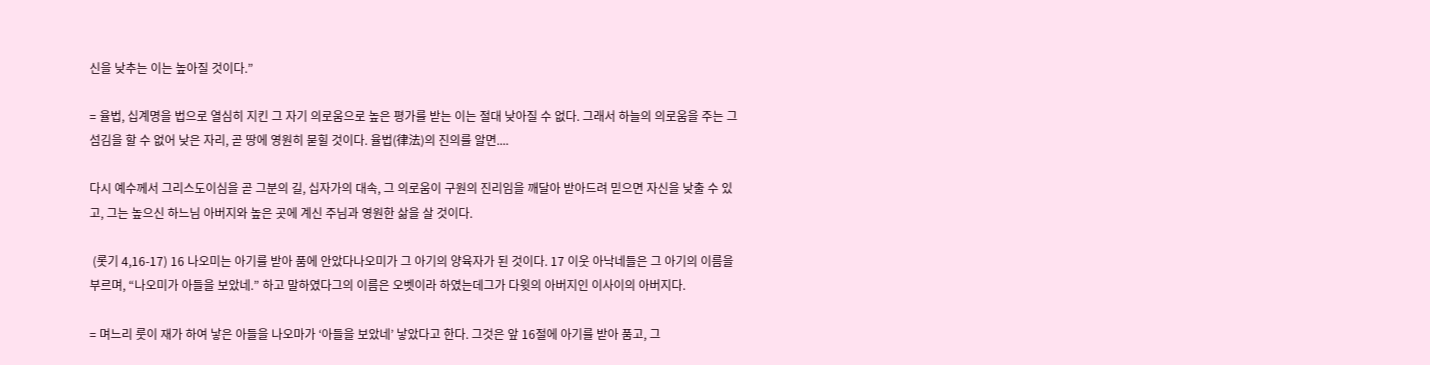신을 낮추는 이는 높아질 것이다.”

= 율법, 십계명을 법으로 열심히 지킨 그 자기 의로움으로 높은 평가를 받는 이는 절대 낮아질 수 없다. 그래서 하늘의 의로움을 주는 그 섬김을 할 수 없어 낮은 자리, 곧 땅에 영원히 묻힐 것이다. 율법(律法)의 진의를 알면....

다시 예수께서 그리스도이심을 곧 그분의 길, 십자가의 대속, 그 의로움이 구원의 진리임을 깨달아 받아드려 믿으면 자신을 낮출 수 있고, 그는 높으신 하느님 아버지와 높은 곳에 계신 주님과 영원한 삶을 살 것이다.

 (롯기 4,16-17) 16 나오미는 아기를 받아 품에 안았다나오미가 그 아기의 양육자가 된 것이다. 17 이웃 아낙네들은 그 아기의 이름을 부르며, “나오미가 아들을 보았네.” 하고 말하였다그의 이름은 오벳이라 하였는데그가 다윗의 아버지인 이사이의 아버지다.

= 며느리 룻이 재가 하여 낳은 아들을 나오마가 ‘아들을 보았네’ 낳았다고 한다. 그것은 앞 16절에 아기를 받아 품고, 그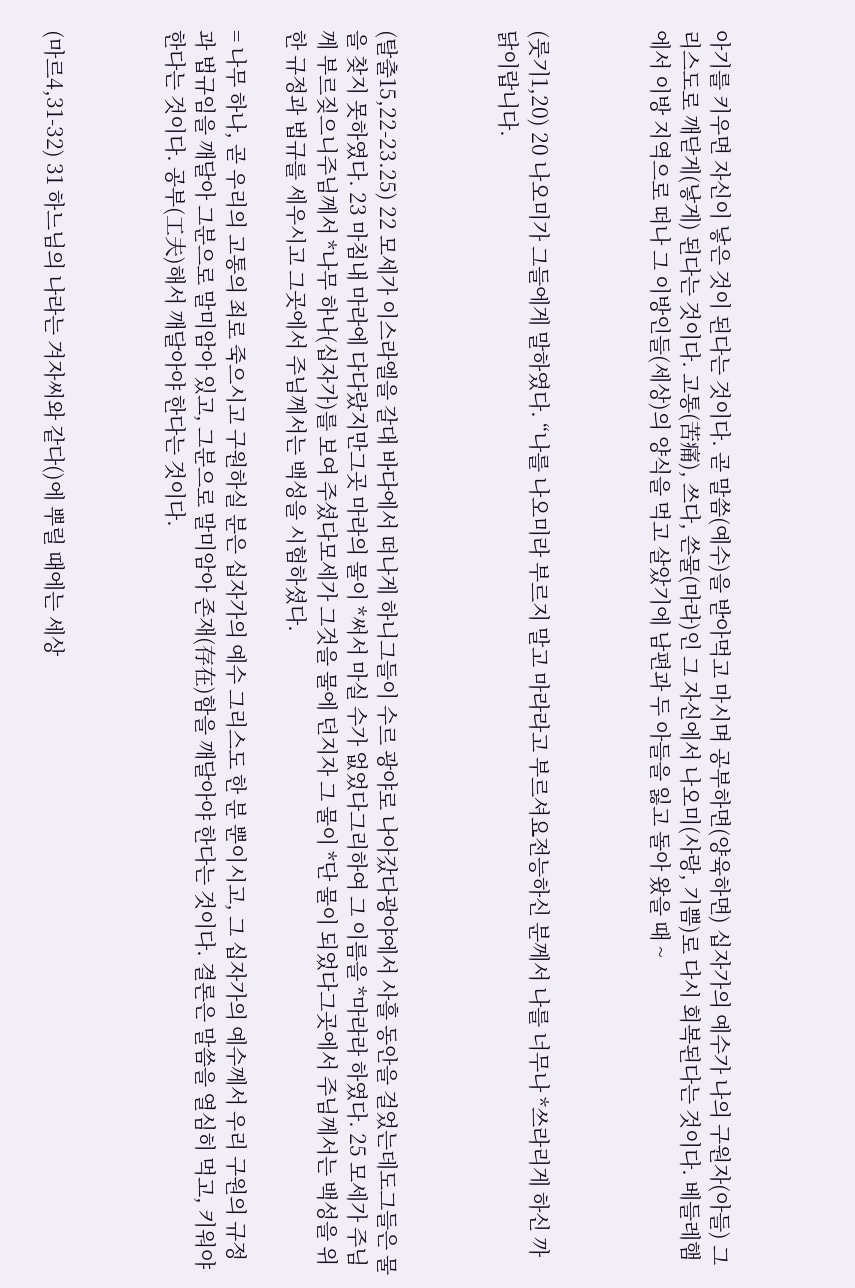아기를 키우면 자신이 낳은 것이 된다는 것이다. 곧 말씀(예수)을 받아먹고 마시며 공부하면(양육하면) 십자가의 예수가 나의 구원자(아들) 그리스도로 깨닫게(낳게) 된다는 것이다. 고통(苦痛), 쓰다, 쓴물(마라)인 그 자신에서 나오미(사랑, 기쁨)로 다시 회복된다는 것이다. 베들레햄에서 이방 지역으로 떠나 그 이방인들(세상)의 양식을 먹고 살았기에 남편과 두 아들을 잃고 돌아 왔을 때 ~



(룻기1,20) 20 나오미가 그들에게 말하였다. “나를 나오미라 부르지 말고 마라라고 부르셔요전능하신 분께서 나를 너무나 *쓰라리게 하신 까닭이랍니다.



(탈출15,22-23.25) 22 모세가 이스라엘을 갈대 바다에서 떠나게 하니그들이 수르 광야로 나아갔다광야에서 사흘 동안을 걸었는데도그들은 물을 찾지 못하였다. 23 마침내 마라에 다다랐지만그곳 마라의 물이 *써서 마실 수가 없었다그리하여 그 이름을 *마라라 하였다. 25 모세가 주님께 부르짖으니주님께서 *나무 하나(십자가)를 보여 주셨다모세가 그것을 물에 던지자 그 물이 *단 물이 되었다그곳에서 주님께서는 백성을 위한 규정과 법규를 세우시고 그곳에서 주님께서는 백성을 시험하셨다.

= 나무 하나, 곧 우리의 고통의 죄로 죽으시고 구원하실 분은 십자가의 예수 그리스도 한 분 뿐이시고, 그 십자가의 예수께서 우리 구원의 규정과 법규임을 깨달아 그분으로 말미암아 있고, 그분으로 말미암아 존재(存在)함을 깨달아야 한다는 것이다. 결론은 말씀을 열심히 먹고, 키워야 한다는 것이다. 공부(工夫)해서 깨달아야 한다는 것이다.



(마르4,31-32) 31 하느님의 나라는 겨자씨와 같다()에 뿌릴 때에는 세상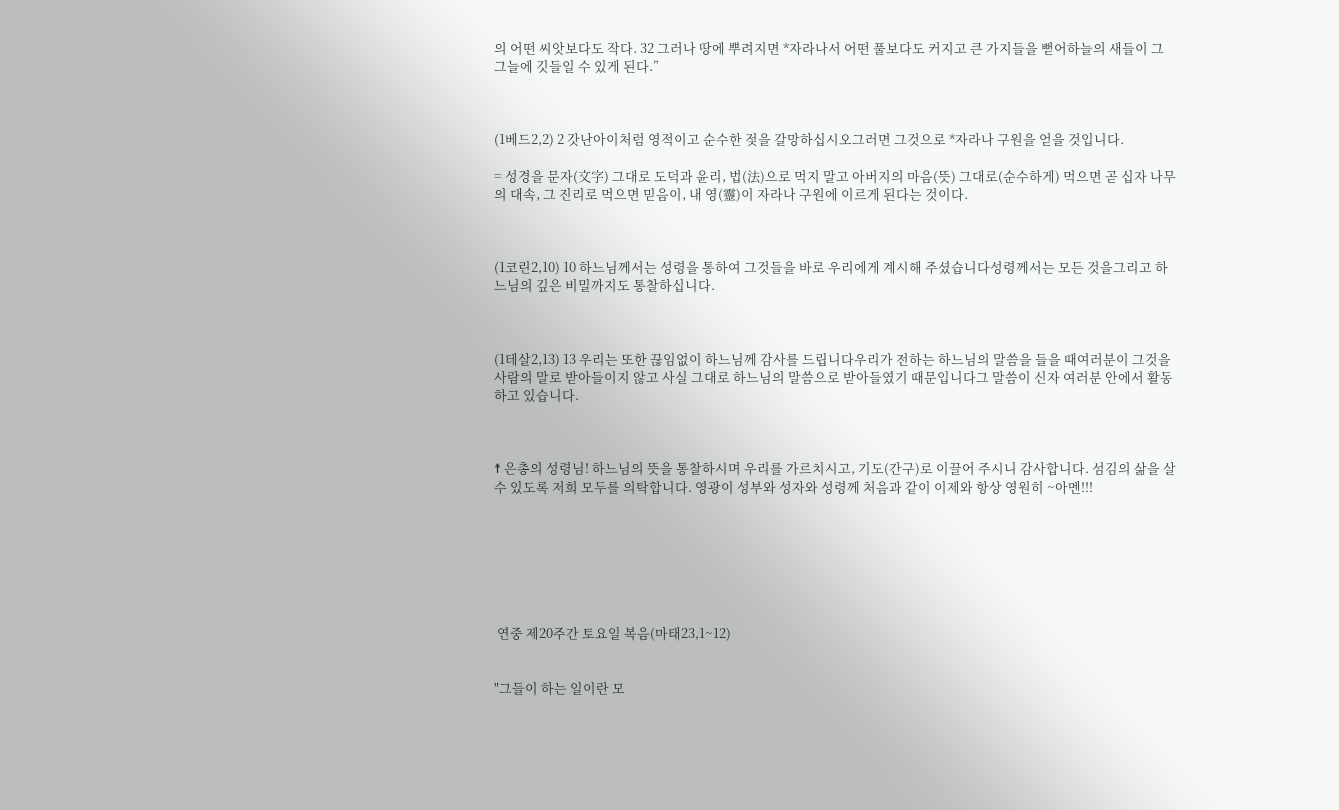의 어떤 씨앗보다도 작다. 32 그러나 땅에 뿌려지면 *자라나서 어떤 풀보다도 커지고 큰 가지들을 뻗어하늘의 새들이 그 그늘에 깃들일 수 있게 된다.”



(1베드2,2) 2 갓난아이처럼 영적이고 순수한 젖을 갈망하십시오그러면 그것으로 *자라나 구원을 얻을 것입니다.

= 성경을 문자(文字) 그대로 도덕과 윤리, 법(法)으로 먹지 말고 아버지의 마음(뜻) 그대로(순수하게) 먹으면 곧 십자 나무의 대속, 그 진리로 먹으면 믿음이, 내 영(靈)이 자라나 구원에 이르게 된다는 것이다.



(1코린2,10) 10 하느님께서는 성령을 통하여 그것들을 바로 우리에게 계시해 주셨습니다성령께서는 모든 것을그리고 하느님의 깊은 비밀까지도 통찰하십니다.



(1테살2,13) 13 우리는 또한 끊임없이 하느님께 감사를 드립니다우리가 전하는 하느님의 말씀을 들을 때여러분이 그것을 사람의 말로 받아들이지 않고 사실 그대로 하느님의 말씀으로 받아들였기 때문입니다그 말씀이 신자 여러분 안에서 활동하고 있습니다.



☨ 은총의 성령님! 하느님의 뜻을 통찰하시며 우리를 가르치시고, 기도(간구)로 이끌어 주시니 감사합니다. 섬김의 삶을 살 수 있도록 저희 모두를 의탁합니다. 영광이 성부와 성자와 성령께 처음과 같이 이제와 항상 영원히 ~아멘!!!







 연중 제20주간 토요일 복음(마태23,1~12)


"그들이 하는 일이란 모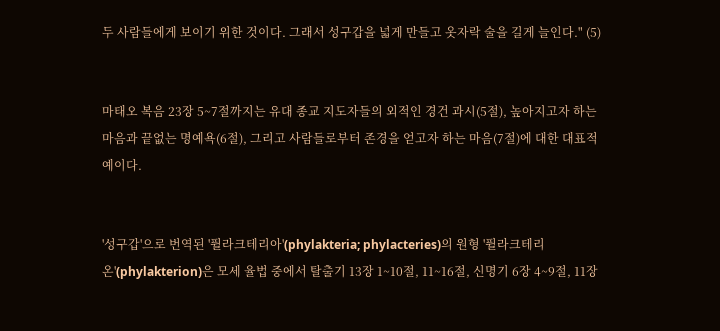두 사람들에게 보이기 위한 것이다. 그래서 성구갑을 넓게 만들고 옷자락 술을 길게 늘인다." (5)


마태오 복음 23장 5~7절까지는 유대 종교 지도자들의 외적인 경건 과시(5절), 높아지고자 하는 마음과 끝없는 명예욕(6절), 그리고 사람들로부터 존경을 얻고자 하는 마음(7절)에 대한 대표적 예이다.


'성구갑'으로 번역된 '퓔라크테리아'(phylakteria; phylacteries)의 원형 '퓔라크테리온'(phylakterion)은 모세 율법 중에서 탈출기 13장 1~10절, 11~16절, 신명기 6장 4~9절, 11장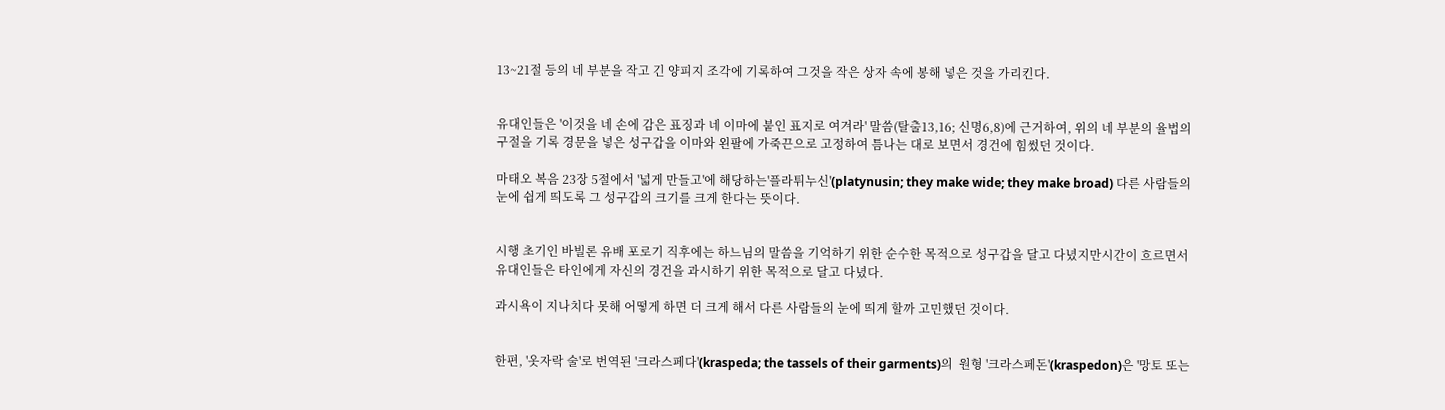13~21절 등의 네 부분을 작고 긴 양피지 조각에 기록하여 그것을 작은 상자 속에 봉해 넣은 것을 가리킨다.


유대인들은 '이것을 네 손에 감은 표징과 네 이마에 붙인 표지로 여겨라' 말씀(탈출13,16; 신명6,8)에 근거하여, 위의 네 부분의 율법의 구절을 기록 경문을 넣은 성구갑을 이마와 왼팔에 가죽끈으로 고정하여 틈나는 대로 보면서 경건에 힘썼던 것이다.

마태오 복음 23장 5절에서 '넓게 만들고'에 해당하는'플라튀누신'(platynusin; they make wide; they make broad) 다른 사람들의 눈에 쉽게 띄도록 그 성구갑의 크기를 크게 한다는 뜻이다.


시행 초기인 바빌론 유배 포로기 직후에는 하느님의 말씀을 기억하기 위한 순수한 목적으로 성구갑을 달고 다녔지만시간이 흐르면서 유대인들은 타인에게 자신의 경건을 과시하기 위한 목적으로 달고 다녔다.

과시욕이 지나치다 못해 어떻게 하면 더 크게 해서 다른 사람들의 눈에 띄게 할까 고민했던 것이다.


한편, '옷자락 술'로 번역된 '크라스페다'(kraspeda; the tassels of their garments)의  원형 '크라스페돈'(kraspedon)은 '망토 또는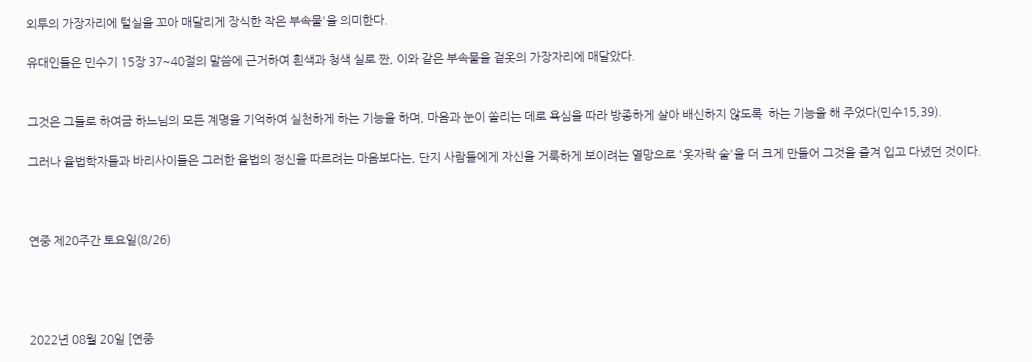외투의 가장자리에 털실을 꼬아 매달리게 장식한 작은 부속물'을 의미한다.

유대인들은 민수기 15장 37~40절의 말씀에 근거하여 흰색과 청색 실로 짠, 이와 같은 부속물을 겉옷의 가장자리에 매달았다.


그것은 그들로 하여금 하느님의 모든 계명을 기억하여 실천하게 하는 기능을 하며, 마음과 눈이 쏠리는 데로 욕심을 따라 방종하게 살아 배신하지 않도록  하는 기능을 해 주었다(민수15,39).

그러나 율법학자들과 바리사이들은 그러한 율법의 정신을 따르려는 마음보다는, 단지 사람들에게 자신을 거룩하게 보이려는 열망으로 '옷자락 술'을 더 크게 만들어 그것을 즐겨 입고 다녔던 것이다.



연중 제20주간 토요일(8/26)




2022년 08월 20일 [연중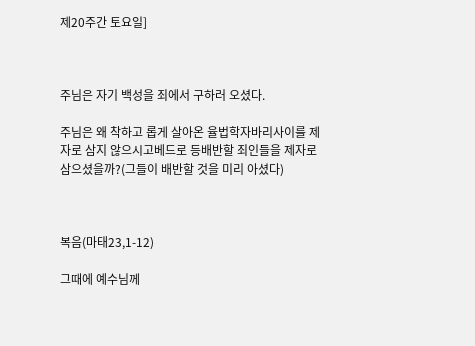제20주간 토요일]



주님은 자기 백성을 죄에서 구하러 오셨다.

주님은 왜 착하고 롭게 살아온 율법학자바리사이를 제자로 삼지 않으시고베드로 등배반할 죄인들을 제자로 삼으셨을까?(그들이 배반할 것을 미리 아셨다)



복음(마태23,1-12)

그때에 예수님께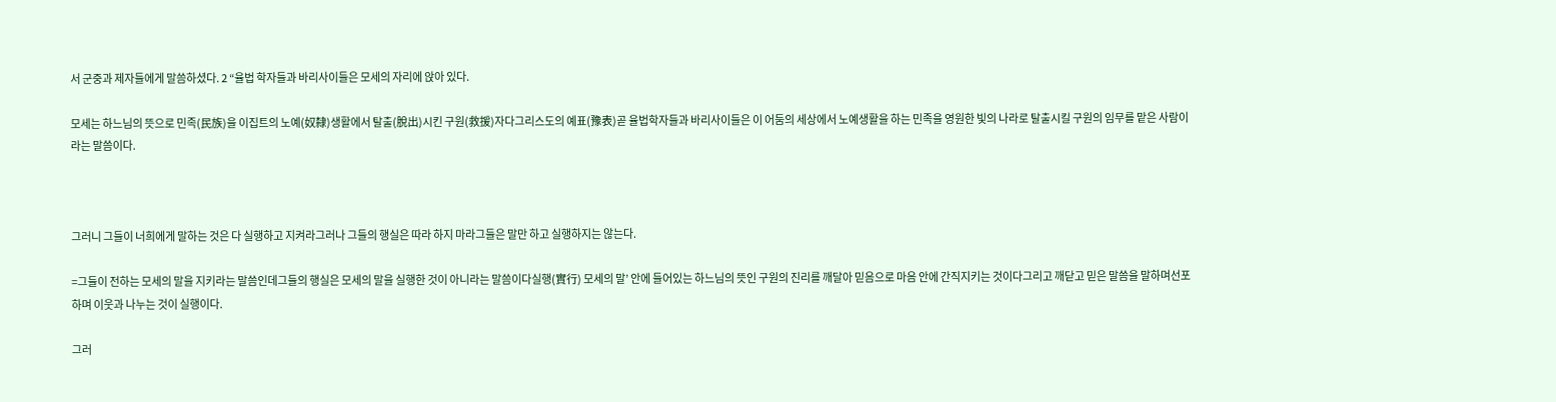서 군중과 제자들에게 말씀하셨다. 2 “율법 학자들과 바리사이들은 모세의 자리에 앉아 있다.

모세는 하느님의 뜻으로 민족(民族)을 이집트의 노예(奴隸)생활에서 탈출(脫出)시킨 구원(救援)자다그리스도의 예표(豫表)곧 율법학자들과 바리사이들은 이 어둠의 세상에서 노예생활을 하는 민족을 영원한 빛의 나라로 탈출시킬 구원의 임무를 맡은 사람이라는 말씀이다.



그러니 그들이 너희에게 말하는 것은 다 실행하고 지켜라그러나 그들의 행실은 따라 하지 마라그들은 말만 하고 실행하지는 않는다.

=그들이 전하는 모세의 말을 지키라는 말씀인데그들의 행실은 모세의 말을 실행한 것이 아니라는 말씀이다실행(實行) 모세의 말’ 안에 들어있는 하느님의 뜻인 구원의 진리를 깨달아 믿음으로 마음 안에 간직지키는 것이다그리고 깨닫고 믿은 말씀을 말하며선포하며 이웃과 나누는 것이 실행이다.

그러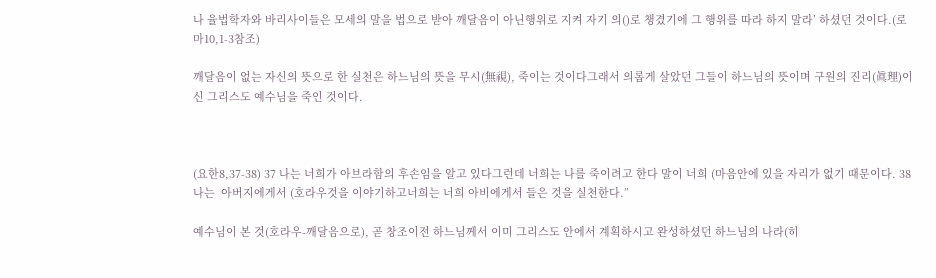나 율법학자와 바리사이들은 모세의 말을 법으로 받아 깨달음이 아닌행위로 지켜 자기 의()로 챙겼기에 그 행위를 따라 하지 말라’ 하셨던 것이다.(로마10,1-3참조)

깨달음이 없는 자신의 뜻으로 한 실천은 하느님의 뜻을 무시(無視), 죽이는 것이다그래서 의롭게 살았던 그들이 하느님의 뜻이며 구원의 진리(眞理)이신 그리스도 예수님을 죽인 것이다.



(요한8,37-38) 37 나는 너희가 아브라함의 후손임을 알고 있다그런데 너희는 나를 죽이려고 한다 말이 너희 (마음안에 있을 자리가 없기 때문이다. 38 나는  아버지에게서 (호라우것을 이야기하고너희는 너희 아비에게서 들은 것을 실천한다.”

예수님이 본 것(호라우-깨달음으로), 곧 창조이전 하느님께서 이미 그리스도 안에서 계획하시고 완성하셨던 하느님의 나라(히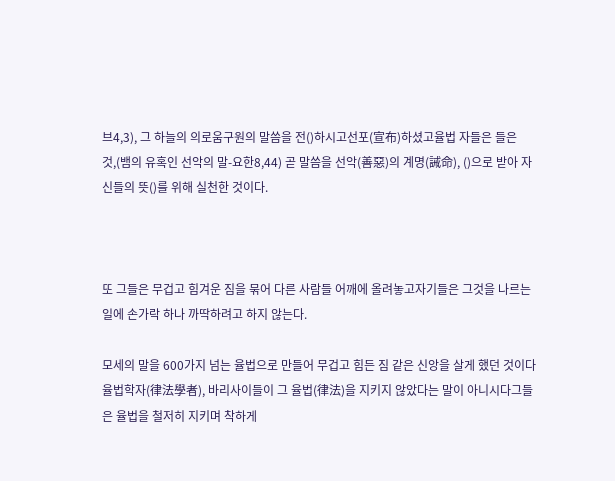브4,3), 그 하늘의 의로움구원의 말씀을 전()하시고선포(宣布)하셨고율법 자들은 들은 것,(뱀의 유혹인 선악의 말-요한8,44) 곧 말씀을 선악(善惡)의 계명(誡命), ()으로 받아 자신들의 뜻()를 위해 실천한 것이다.



또 그들은 무겁고 힘겨운 짐을 묶어 다른 사람들 어깨에 올려놓고자기들은 그것을 나르는 일에 손가락 하나 까딱하려고 하지 않는다.

모세의 말을 600가지 넘는 율법으로 만들어 무겁고 힘든 짐 같은 신앙을 살게 했던 것이다율법학자(律法學者), 바리사이들이 그 율법(律法)을 지키지 않았다는 말이 아니시다그들은 율법을 철저히 지키며 착하게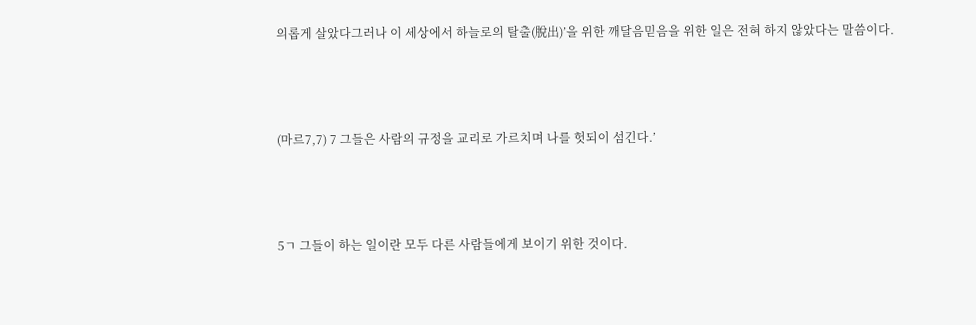의롭게 살았다그러나 이 세상에서 하늘로의 탈출(脫出)’을 위한 깨달음믿음을 위한 일은 전혀 하지 않았다는 말씀이다.



(마르7,7) 7 그들은 사람의 규정을 교리로 가르치며 나를 헛되이 섬긴다.’



5ㄱ 그들이 하는 일이란 모두 다른 사람들에게 보이기 위한 것이다.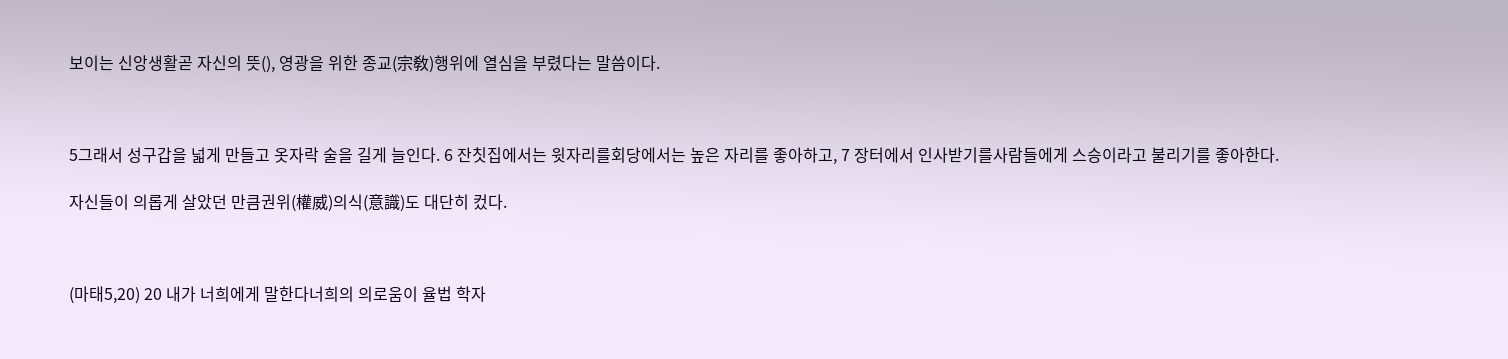보이는 신앙생활곧 자신의 뜻(), 영광을 위한 종교(宗敎)행위에 열심을 부렸다는 말씀이다.



5그래서 성구갑을 넓게 만들고 옷자락 술을 길게 늘인다. 6 잔칫집에서는 윗자리를회당에서는 높은 자리를 좋아하고, 7 장터에서 인사받기를사람들에게 스승이라고 불리기를 좋아한다.

자신들이 의롭게 살았던 만큼권위(權威)의식(意識)도 대단히 컸다.



(마태5,20) 20 내가 너희에게 말한다너희의 의로움이 율법 학자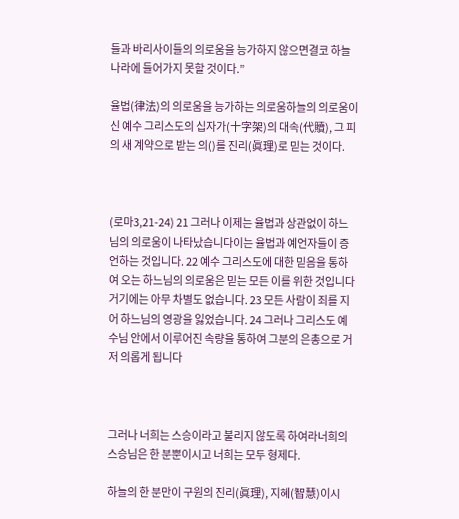들과 바리사이들의 의로움을 능가하지 않으면결코 하늘 나라에 들어가지 못할 것이다.”

율법(律法)의 의로움을 능가하는 의로움하늘의 의로움이신 예수 그리스도의 십자가(十字架)의 대속(代贖), 그 피의 새 계약으로 받는 의()를 진리(眞理)로 믿는 것이다.



(로마3,21-24) 21 그러나 이제는 율법과 상관없이 하느님의 의로움이 나타났습니다이는 율법과 예언자들이 증언하는 것입니다. 22 예수 그리스도에 대한 믿음을 통하여 오는 하느님의 의로움은 믿는 모든 이를 위한 것입니다거기에는 아무 차별도 없습니다. 23 모든 사람이 죄를 지어 하느님의 영광을 잃었습니다. 24 그러나 그리스도 예수님 안에서 이루어진 속량을 통하여 그분의 은총으로 거저 의롭게 됩니다



그러나 너희는 스승이라고 불리지 않도록 하여라너희의 스승님은 한 분뿐이시고 너희는 모두 형제다.

하늘의 한 분만이 구원의 진리(眞理), 지혜(智慧)이시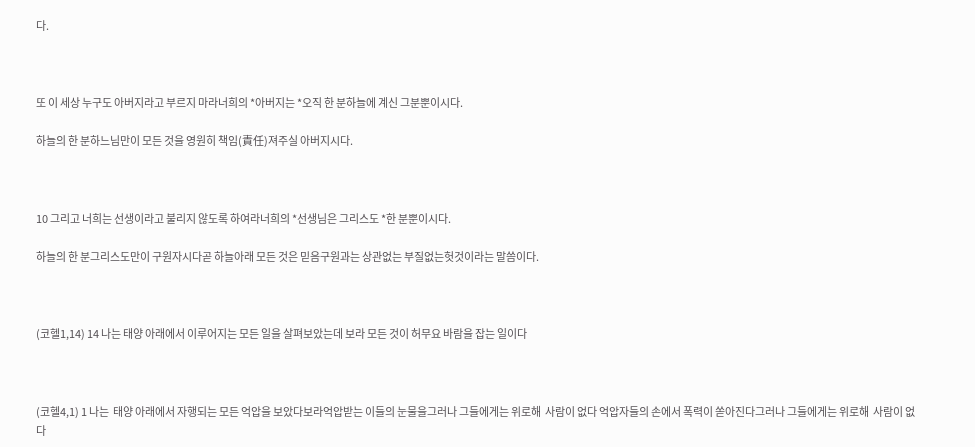다.



또 이 세상 누구도 아버지라고 부르지 마라너희의 *아버지는 *오직 한 분하늘에 계신 그분뿐이시다.

하늘의 한 분하느님만이 모든 것을 영원히 책임(責任)져주실 아버지시다.



10 그리고 너희는 선생이라고 불리지 않도록 하여라너희의 *선생님은 그리스도 *한 분뿐이시다.

하늘의 한 분그리스도만이 구원자시다곧 하늘아래 모든 것은 믿음구원과는 상관없는 부질없는헛것이라는 말씀이다.



(코헬1,14) 14 나는 태양 아래에서 이루어지는 모든 일을 살펴보았는데 보라 모든 것이 허무요 바람을 잡는 일이다



(코헬4,1) 1 나는  태양 아래에서 자행되는 모든 억압을 보았다보라억압받는 이들의 눈물을그러나 그들에게는 위로해  사람이 없다 억압자들의 손에서 폭력이 쏟아진다그러나 그들에게는 위로해  사람이 없다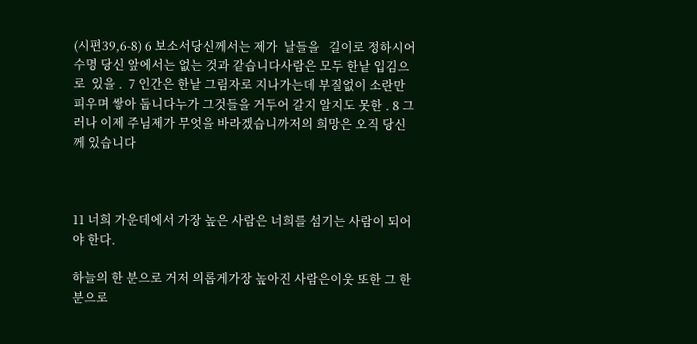(시편39,6-8) 6 보소서당신께서는 제가  날들을   길이로 정하시어  수명 당신 앞에서는 없는 것과 같습니다사람은 모두 한낱 입김으로  있을 .  7 인간은 한낱 그림자로 지나가는데 부질없이 소란만 피우며 쌓아 둡니다누가 그것들을 거두어 갈지 알지도 못한 . 8 그러나 이제 주님제가 무엇을 바라겠습니까저의 희망은 오직 당신께 있습니다



11 너희 가운데에서 가장 높은 사람은 너희를 섬기는 사람이 되어야 한다.

하늘의 한 분으로 거저 의롭게가장 높아진 사람은이웃 또한 그 한 분으로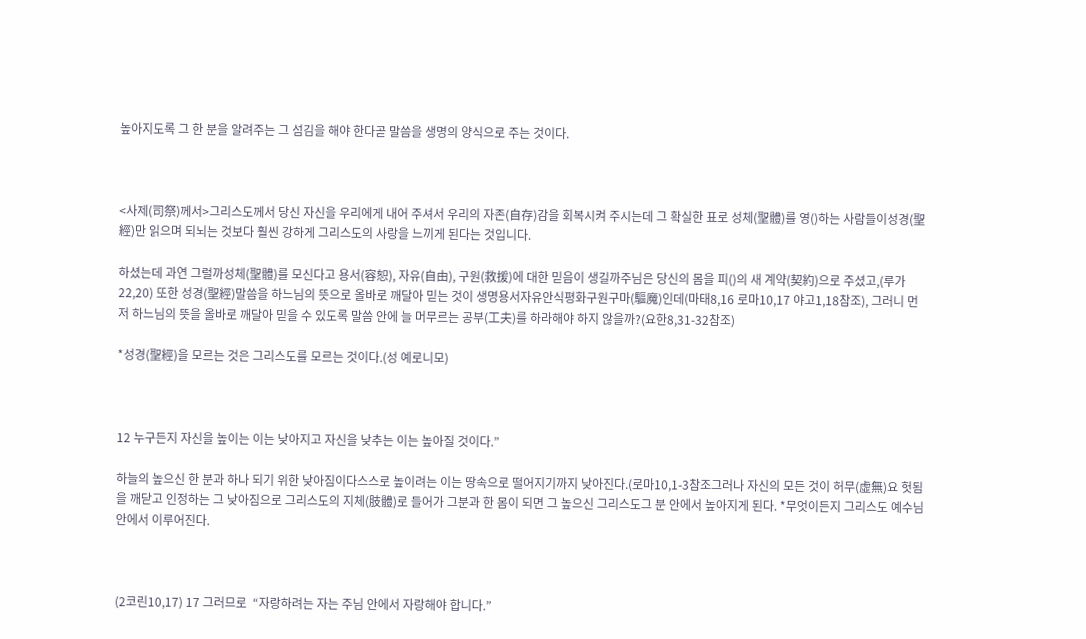높아지도록 그 한 분을 알려주는 그 섬김을 해야 한다곧 말씀을 생명의 양식으로 주는 것이다.



<사제(司祭)께서>그리스도께서 당신 자신을 우리에게 내어 주셔서 우리의 자존(自存)감을 회복시켜 주시는데 그 확실한 표로 성체(聖體)를 영()하는 사람들이성경(聖經)만 읽으며 되뇌는 것보다 훨씬 강하게 그리스도의 사랑을 느끼게 된다는 것입니다.

하셨는데 과연 그럴까성체(聖體)를 모신다고 용서(容恕), 자유(自由), 구원(救援)에 대한 믿음이 생길까주님은 당신의 몸을 피()의 새 계약(契約)으로 주셨고,(루가22,20) 또한 성경(聖經)말씀을 하느님의 뜻으로 올바로 깨달아 믿는 것이 생명용서자유안식평화구원구마(驅魔)인데(마태8,16 로마10,17 야고1,18참조), 그러니 먼저 하느님의 뜻을 올바로 깨달아 믿을 수 있도록 말씀 안에 늘 머무르는 공부(工夫)를 하라해야 하지 않을까?(요한8,31-32참조)

*성경(聖經)을 모르는 것은 그리스도를 모르는 것이다.(성 예로니모)



12 누구든지 자신을 높이는 이는 낮아지고 자신을 낮추는 이는 높아질 것이다.”

하늘의 높으신 한 분과 하나 되기 위한 낮아짐이다스스로 높이려는 이는 땅속으로 떨어지기까지 낮아진다.(로마10,1-3참조그러나 자신의 모든 것이 허무(虛無)요 헛됨을 깨닫고 인정하는 그 낮아짐으로 그리스도의 지체(肢體)로 들어가 그분과 한 몸이 되면 그 높으신 그리스도그 분 안에서 높아지게 된다. *무엇이든지 그리스도 예수님 안에서 이루어진다.



(2코린10,17) 17 그러므로  “자랑하려는 자는 주님 안에서 자랑해야 합니다.”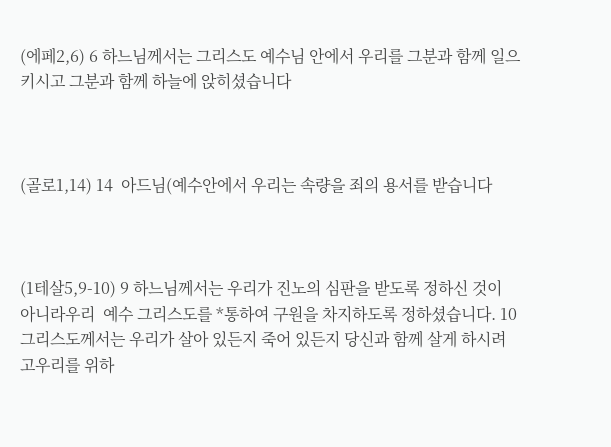(에페2,6) 6 하느님께서는 그리스도 예수님 안에서 우리를 그분과 함께 일으키시고 그분과 함께 하늘에 앉히셨습니다



(골로1,14) 14  아드님(예수안에서 우리는 속량을 죄의 용서를 받습니다



(1테살5,9-10) 9 하느님께서는 우리가 진노의 심판을 받도록 정하신 것이 아니라우리  예수 그리스도를 *통하여 구원을 차지하도록 정하셨습니다. 10 그리스도께서는 우리가 살아 있든지 죽어 있든지 당신과 함께 살게 하시려고우리를 위하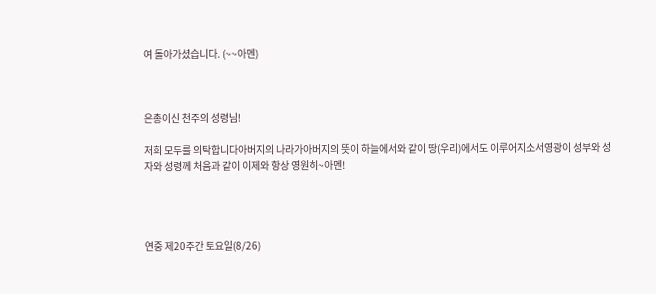여 돌아가셨습니다. (~~아멘)



은총이신 천주의 성령님!

저희 모두를 의탁합니다아버지의 나라가아버지의 뜻이 하늘에서와 같이 땅(우리)에서도 이루어지소서영광이 성부와 성자와 성령께 처음과 같이 이제와 항상 영원히~아멘!




연중 제20주간 토요일(8/26)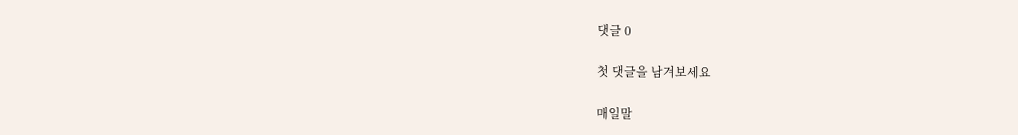댓글 0

첫 댓글을 남겨보세요

매일말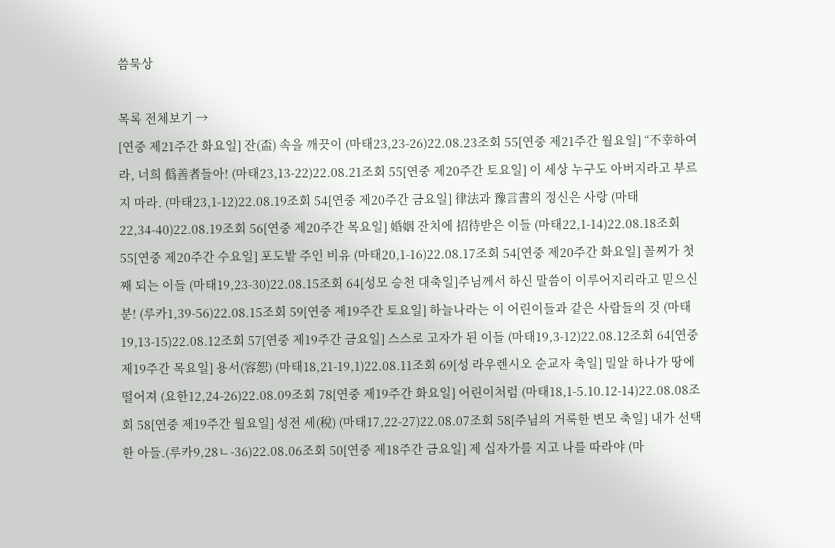씀묵상

목록 전체보기 →
[연중 제21주간 화요일] 잔(盃) 속을 깨끗이 (마태23,23-26)22.08.23조회 55[연중 제21주간 월요일] “不幸하여라, 너희 僞善者들아! (마태23,13-22)22.08.21조회 55[연중 제20주간 토요일] 이 세상 누구도 아버지라고 부르지 마라. (마태23,1-12)22.08.19조회 54[연중 제20주간 금요일] 律法과 豫言書의 정신은 사랑 (마태22,34-40)22.08.19조회 56[연중 제20주간 목요일] 婚姻 잔치에 招待받은 이들 (마태22,1-14)22.08.18조회 55[연중 제20주간 수요일] 포도밭 주인 비유 (마태20,1-16)22.08.17조회 54[연중 제20주간 화요일] 꼴찌가 첫째 되는 이들 (마태19,23-30)22.08.15조회 64[성모 승천 대축일]주님께서 하신 말씀이 이루어지리라고 믿으신 분! (루카1,39-56)22.08.15조회 59[연중 제19주간 토요일] 하늘나라는 이 어린이들과 같은 사람들의 것 (마태19,13-15)22.08.12조회 57[연중 제19주간 금요일] 스스로 고자가 된 이들 (마태19,3-12)22.08.12조회 64[연중 제19주간 목요일] 용서(容恕) (마태18,21-19,1)22.08.11조회 69[성 라우렌시오 순교자 축일] 밀알 하나가 땅에 떨어져 (요한12,24-26)22.08.09조회 78[연중 제19주간 화요일] 어린이처럼 (마태18,1-5.10.12-14)22.08.08조회 58[연중 제19주간 월요일] 성전 세(稅) (마태17,22-27)22.08.07조회 58[주님의 거룩한 변모 축일] 내가 선택한 아들.(루카9,28ㄴ-36)22.08.06조회 50[연중 제18주간 금요일] 제 십자가를 지고 나를 따라야 (마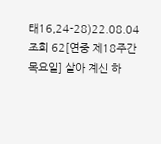태16,24-28)22.08.04조회 62[연중 제18주간 목요일] 살아 계신 하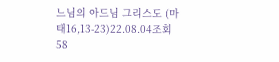느님의 아드님 그리스도 (마태16,13-23)22.08.04조회 58